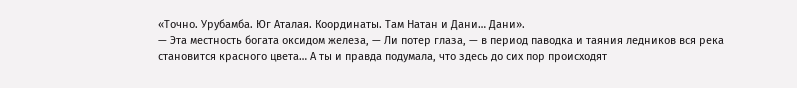«Точно. Урубамба. Юг Аталая. Координаты. Там Натан и Дани… Дани».
— Эта местность богата оксидом железа, — Ли потер глаза, — в период паводка и таяния ледников вся река становится красного цвета… А ты и правда подумала, что здесь до сих пор происходят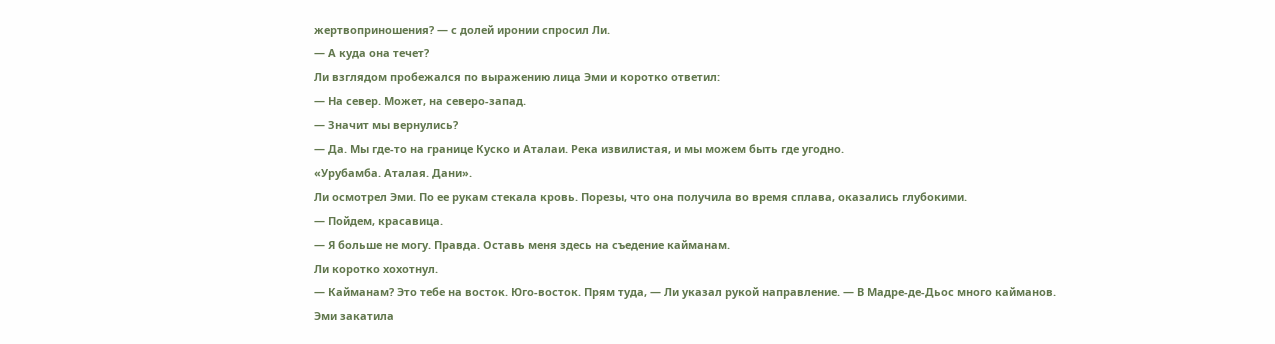жертвоприношения? — с долей иронии спросил Ли.
— А куда она течет?
Ли взглядом пробежался по выражению лица Эми и коротко ответил:
— На север. Может, на северо-запад.
— Значит мы вернулись?
— Да. Мы где-то на границе Куско и Аталаи. Река извилистая, и мы можем быть где угодно.
«Урубамба. Аталая. Дани».
Ли осмотрел Эми. По ее рукам стекала кровь. Порезы, что она получила во время сплава, оказались глубокими.
— Пойдем, красавица.
— Я больше не могу. Правда. Оставь меня здесь на съедение кайманам.
Ли коротко хохотнул.
— Кайманам? Это тебе на восток. Юго-восток. Прям туда, — Ли указал рукой направление. — В Мадре-де-Дьос много кайманов.
Эми закатила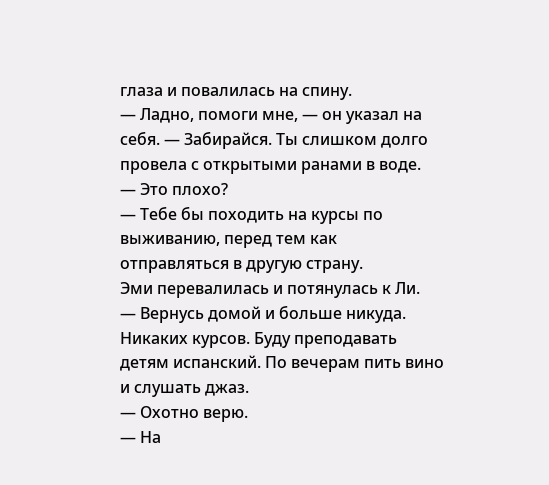глаза и повалилась на спину.
— Ладно, помоги мне, — он указал на себя. — Забирайся. Ты слишком долго провела с открытыми ранами в воде.
— Это плохо?
— Тебе бы походить на курсы по выживанию, перед тем как отправляться в другую страну.
Эми перевалилась и потянулась к Ли.
— Вернусь домой и больше никуда. Никаких курсов. Буду преподавать детям испанский. По вечерам пить вино и слушать джаз.
— Охотно верю.
— На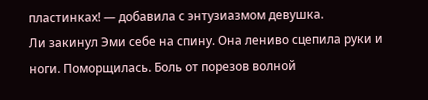пластинках! — добавила с энтузиазмом девушка.
Ли закинул Эми себе на спину. Она лениво сцепила руки и ноги. Поморщилась. Боль от порезов волной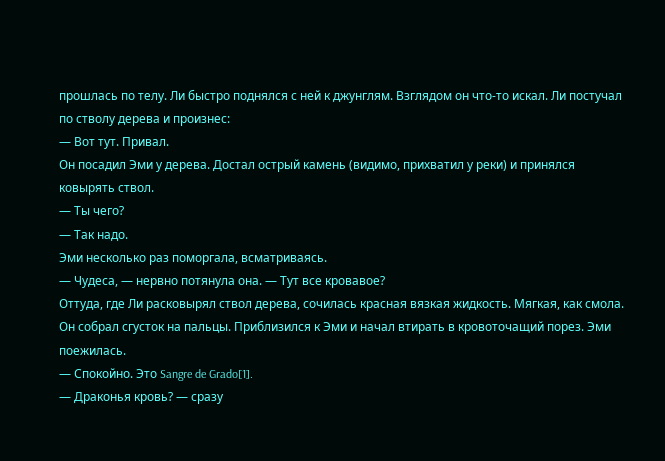прошлась по телу. Ли быстро поднялся с ней к джунглям. Взглядом он что-то искал. Ли постучал по стволу дерева и произнес:
— Вот тут. Привал.
Он посадил Эми у дерева. Достал острый камень (видимо, прихватил у реки) и принялся ковырять ствол.
— Ты чего?
— Так надо.
Эми несколько раз поморгала, всматриваясь.
— Чудеса, — нервно потянула она. — Тут все кровавое?
Оттуда, где Ли расковырял ствол дерева, сочилась красная вязкая жидкость. Мягкая, как смола. Он собрал сгусток на пальцы. Приблизился к Эми и начал втирать в кровоточащий порез. Эми поежилась.
— Спокойно. Это Sangre de Grado[1].
— Драконья кровь? — сразу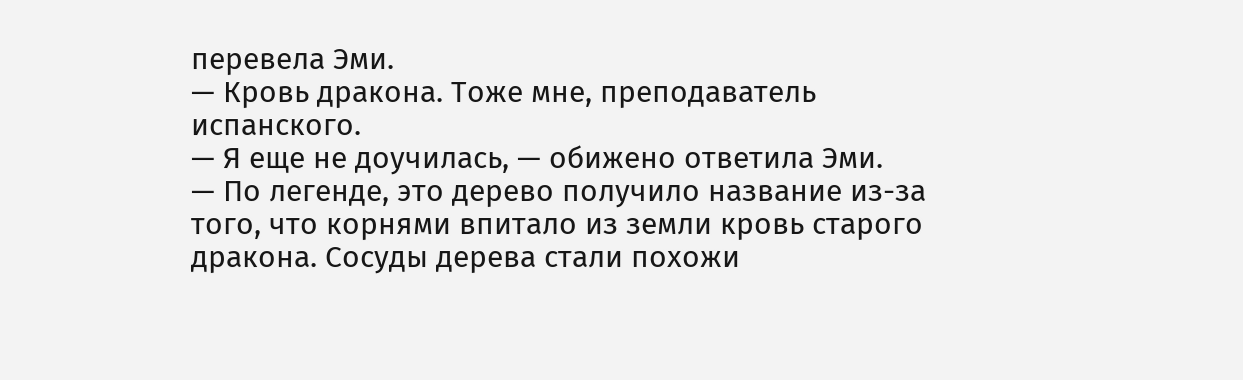перевела Эми.
— Кровь дракона. Тоже мне, преподаватель испанского.
— Я еще не доучилась, — обижено ответила Эми.
— По легенде, это дерево получило название из-за того, что корнями впитало из земли кровь старого дракона. Сосуды дерева стали похожи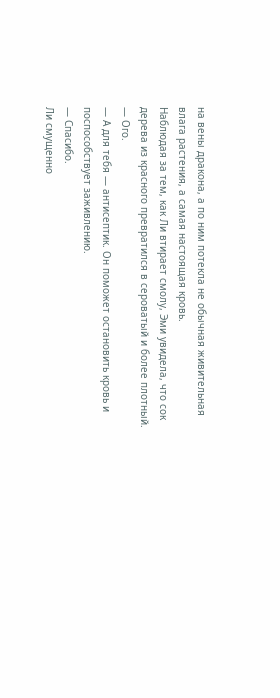на вены дракона, а по ним потекла не обычная живительная влага растения, а самая настоящая кровь.
Наблюдая за тем, как Ли втирает смолу, Эми увидела, что сок дерева из красного превратился в сероватый и более плотный.
— Ого.
— А для тебя — антисептик. Он поможет остановить кровь и поспособствует заживлению.
— Спасибо.
Ли смущенно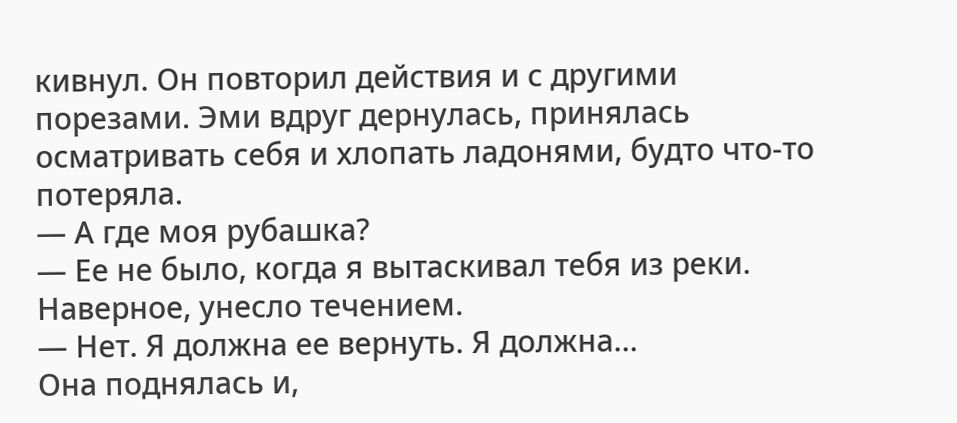кивнул. Он повторил действия и с другими порезами. Эми вдруг дернулась, принялась осматривать себя и хлопать ладонями, будто что-то потеряла.
— А где моя рубашка?
— Ее не было, когда я вытаскивал тебя из реки. Наверное, унесло течением.
— Нет. Я должна ее вернуть. Я должна…
Она поднялась и,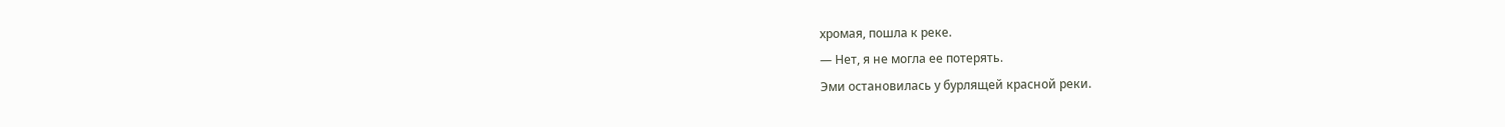хромая, пошла к реке.
— Нет, я не могла ее потерять.
Эми остановилась у бурлящей красной реки.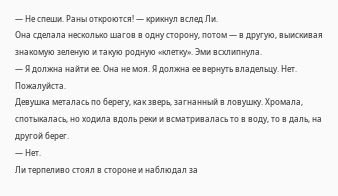— Не спеши. Раны откроются! — крикнул вслед Ли.
Она сделала несколько шагов в одну сторону, потом — в другую, выискивая знакомую зеленую и такую родную «клетку». Эми всхлипнула.
— Я должна найти ее. Она не моя. Я должна ее вернуть владельцу. Нет. Пожалуйста.
Девушка металась по берегу, как зверь, загнанный в ловушку. Хромала, спотыкалась, но ходила вдоль реки и всматривалась то в воду, то в даль, на другой берег.
— Нет.
Ли терпеливо стоял в стороне и наблюдал за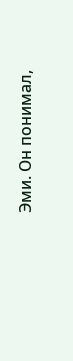Эми. Он понимал,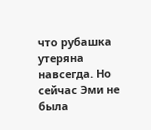что рубашка утеряна навсегда. Но сейчас Эми не была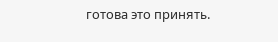готова это принять.